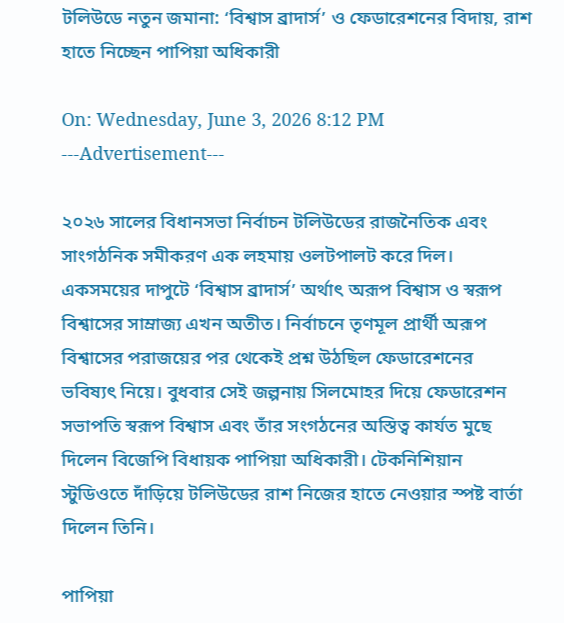টলিউডে নতুন জমানা: ‘বিশ্বাস ব্রাদার্স’ ও ফেডারেশনের বিদায়, রাশ হাতে নিচ্ছেন পাপিয়া অধিকারী

On: Wednesday, June 3, 2026 8:12 PM
---Advertisement---

২০২৬ সালের বিধানসভা নির্বাচন টলিউডের রাজনৈতিক এবং সাংগঠনিক সমীকরণ এক লহমায় ওলটপালট করে দিল। একসময়ের দাপুটে ‘বিশ্বাস ব্রাদার্স’ অর্থাৎ অরূপ বিশ্বাস ও স্বরূপ বিশ্বাসের সাম্রাজ্য এখন অতীত। নির্বাচনে তৃণমূল প্রার্থী অরূপ বিশ্বাসের পরাজয়ের পর থেকেই প্রশ্ন উঠছিল ফেডারেশনের ভবিষ্যৎ নিয়ে। বুধবার সেই জল্পনায় সিলমোহর দিয়ে ফেডারেশন সভাপতি স্বরূপ বিশ্বাস এবং তাঁর সংগঠনের অস্তিত্ব কার্যত মুছে দিলেন বিজেপি বিধায়ক পাপিয়া অধিকারী। টেকনিশিয়ান স্টুডিওতে দাঁড়িয়ে টলিউডের রাশ নিজের হাতে নেওয়ার স্পষ্ট বার্তা দিলেন তিনি।

পাপিয়া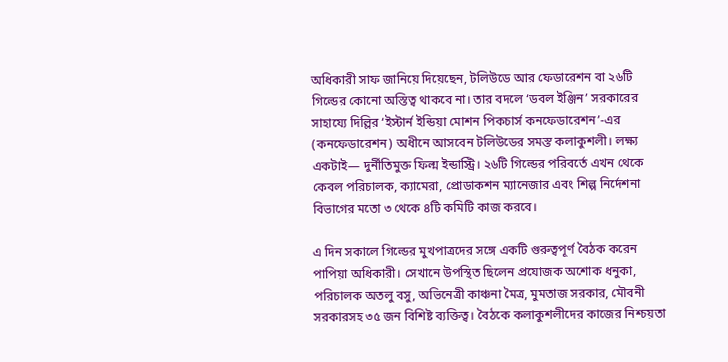অধিকারী সাফ জানিয়ে দিয়েছেন, টলিউডে আর ফেডারেশন বা ২৬টি গিল্ডের কোনো অস্তিত্ব থাকবে না। তার বদলে ‘ডবল ইঞ্জিন’ সরকারের সাহায্যে দিল্লির ‘ইস্টার্ন ইন্ডিয়া মোশন পিকচার্স কনফেডারেশন’-এর (কনফেডারেশন) অধীনে আসবেন টলিউডের সমস্ত কলাকুশলী। লক্ষ্য একটাই— দুর্নীতিমুক্ত ফিল্ম ইন্ডাস্ট্রি। ২৬টি গিল্ডের পরিবর্তে এখন থেকে কেবল পরিচালক, ক্যামেরা, প্রোডাকশন ম্যানেজার এবং শিল্প নির্দেশনা বিভাগের মতো ৩ থেকে ৪টি কমিটি কাজ করবে।

এ দিন সকালে গিল্ডের মুখপাত্রদের সঙ্গে একটি গুরুত্বপূর্ণ বৈঠক করেন পাপিয়া অধিকারী। সেখানে উপস্থিত ছিলেন প্রযোজক অশোক ধনুকা, পরিচালক অতলু বসু, অভিনেত্রী কাঞ্চনা মৈত্র, মুমতাজ সরকার, মৌবনী সরকারসহ ৩৫ জন বিশিষ্ট ব্যক্তিত্ব। বৈঠকে কলাকুশলীদের কাজের নিশ্চয়তা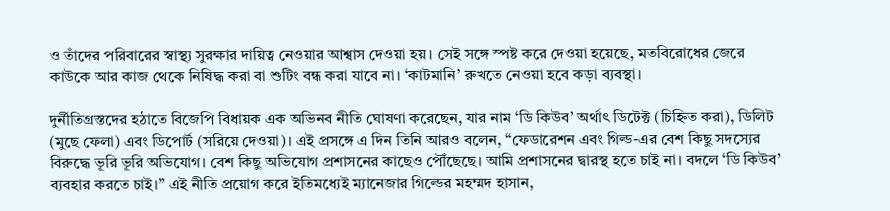ও তাঁদের পরিবারের স্বাস্থ্য সুরক্ষার দায়িত্ব নেওয়ার আশ্বাস দেওয়া হয়। সেই সঙ্গে স্পষ্ট করে দেওয়া হয়েছে, মতবিরোধের জেরে কাউকে আর কাজ থেকে নিষিদ্ধ করা বা শুটিং বন্ধ করা যাবে না। ‘কাটমানি’ রুখতে নেওয়া হবে কড়া ব্যবস্থা।

দুর্নীতিগ্রস্তদের হঠাতে বিজেপি বিধায়ক এক অভিনব নীতি ঘোষণা করেছেন, যার নাম ‘ডি কিউব’ অর্থাৎ ডিটেক্ট (চিহ্নিত করা), ডিলিট (মুছে ফেলা) এবং ডিপোর্ট (সরিয়ে দেওয়া)। এই প্রসঙ্গে এ দিন তিনি আরও বলেন, “ফেডারেশন এবং গিল্ড-এর বেশ কিছু সদস্যের বিরুদ্ধে ভূরি ভূরি অভিযোগ। বেশ কিছু অভিযোগ প্রশাসনের কাছেও পৌঁছেছে। আমি প্রশাসনের দ্বারস্থ হতে চাই না। বদলে ‘ডি কিউব’ ব্যবহার করতে চাই।” এই নীতি প্রয়োগ করে ইতিমধ্যেই ম্যানেজার গিল্ডের মহম্মদ হাসান,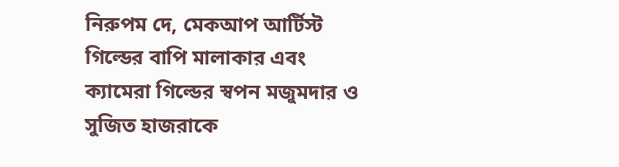নিরুপম দে, মেকআপ আর্টিস্ট গিল্ডের বাপি মালাকার এবং ক্যামেরা গিল্ডের স্বপন মজুমদার ও সুজিত হাজরাকে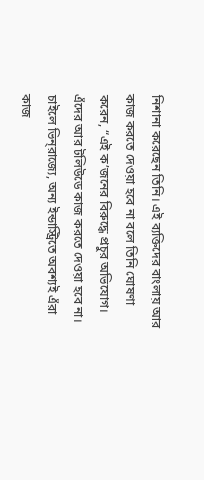নিশানা করেছেন তিনি। এই ব্যক্তিদের বাংলায় আর কাজ করতে দেওয়া হবে না বলে তিনি ঘোষণা করেন, “এই ক’জনের বিরুদ্ধে প্রচুর অভিযোগ। এঁদের আর টলিউডে কাজ করতে দেওয়া হবে না। চাইলে ভিন্‌রাজ্যে, অন্য ইন্ডাস্ট্রিতে অবশ্যই এঁরা কাজ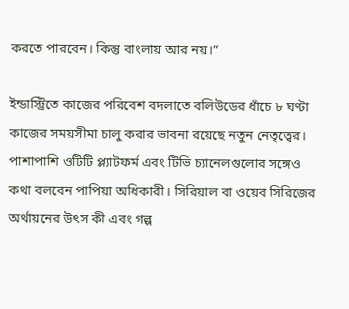করতে পারবেন। কিন্তু বাংলায় আর নয়।”

ইন্ডাস্ট্রিতে কাজের পরিবেশ বদলাতে বলিউডের ধাঁচে ৮ ঘণ্টা কাজের সময়সীমা চালু করার ভাবনা রয়েছে নতুন নেতৃত্বের। পাশাপাশি ওটিটি প্ল্যাটফর্ম এবং টিভি চ্যানেলগুলোর সঙ্গেও কথা বলবেন পাপিয়া অধিকারী। সিরিয়াল বা ওয়েব সিরিজের অর্থায়নের উৎস কী এবং গল্প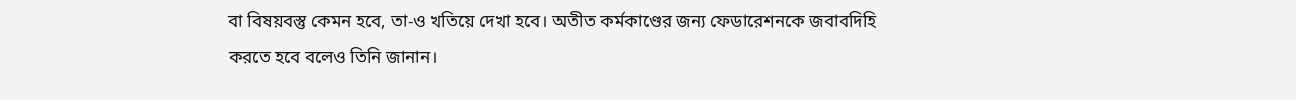বা বিষয়বস্তু কেমন হবে, তা-ও খতিয়ে দেখা হবে। অতীত কর্মকাণ্ডের জন্য ফেডারেশনকে জবাবদিহি করতে হবে বলেও তিনি জানান।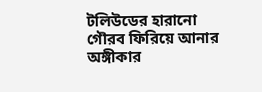টলিউডের হারানো গৌরব ফিরিয়ে আনার অঙ্গীকার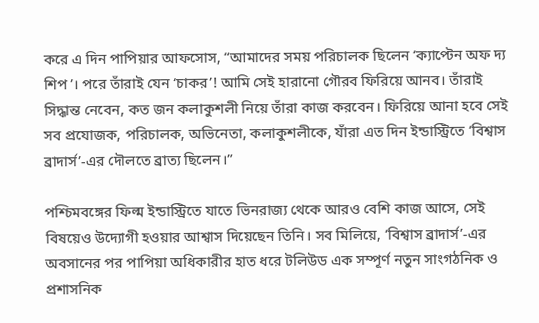করে এ দিন পাপিয়ার আফসোস, “আমাদের সময় পরিচালক ছিলেন ‘ক্যাপ্টেন অফ দ্য শিপ’। পরে তাঁরাই যেন ‘চাকর’! আমি সেই হারানো গৌরব ফিরিয়ে আনব। তাঁরাই সিদ্ধান্ত নেবেন, কত জন কলাকুশলী নিয়ে তাঁরা কাজ করবেন। ফিরিয়ে আনা হবে সেই সব প্রযোজক, পরিচালক, অভিনেতা, কলাকুশলীকে, যাঁরা এত দিন ইন্ডাস্ট্রিতে ‘বিশ্বাস ব্রাদার্স’-এর দৌলতে ব্রাত্য ছিলেন।”

পশ্চিমবঙ্গের ফিল্ম ইন্ডাস্ট্রিতে যাতে ভিনরাজ্য থেকে আরও বেশি কাজ আসে, সেই বিষয়েও উদ্যোগী হওয়ার আশ্বাস দিয়েছেন তিনি। সব মিলিয়ে, ‘বিশ্বাস ব্রাদার্স’-এর অবসানের পর পাপিয়া অধিকারীর হাত ধরে টলিউড এক সম্পূর্ণ নতুন সাংগঠনিক ও প্রশাসনিক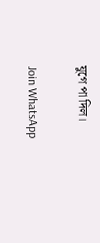যুগে পা দিল।

Join WhatsApp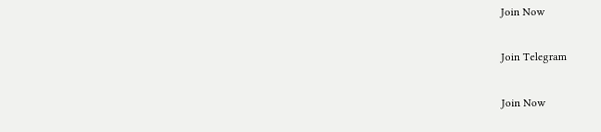Join Now

Join Telegram

Join Now